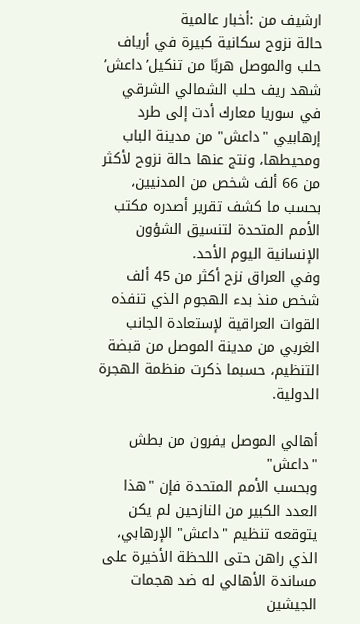ارشيف من :أخبار عالمية
حالة نزوح سكانية كبيرة في أرياف حلب والموصل هربًا من تنكيل’داعش’
شهد ريف حلب الشمالي الشرقي في سوريا معارك أدت إلى طرد إرهابيي "داعش" من مدينة الباب ومحيطها، ونتج عنها حالة نزوح لأكثر من 66 ألف شخص من المدنيين، بحسب ما كشف تقرير أصدره مكتب الأمم المتحدة لتنسيق الشؤون الإنسانية اليوم الأحد.
وفي العراق نزح أكثر من 45 ألف شخص منذ بدء الهجوم الذي تنفذه القوات العراقية لإستعادة الجانب الغربي من مدينة الموصل من قبضة التنظيم، حسبما ذكرت منظمة الهجرة الدولية.

أهالي الموصل يفرون من بطش "داعش"
وبحسب الأمم المتحدة فإن "هذا العدد الكبير من النازحين لم يكن يتوقعه تنظيم "داعش" الإرهابي، الذي راهن حتى اللحظة الأخيرة على مساندة الأهالي له ضد هجمات الجيشين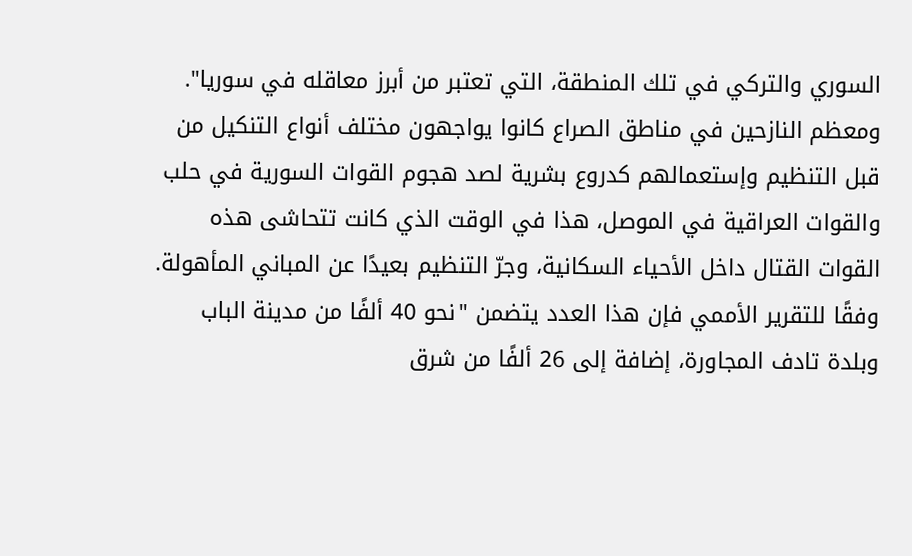السوري والتركي في تلك المنطقة، التي تعتبر من أبرز معاقله في سوريا".
ومعظم النازحين في مناطق الصراع كانوا يواجهون مختلف أنواع التنكيل من قبل التنظيم وإستعمالهم كدروع بشرية لصد هجوم القوات السورية في حلب والقوات العراقية في الموصل، هذا في الوقت الذي كانت تتحاشى هذه القوات القتال داخل الأحياء السكانية، وجرّ التنظيم بعيدًا عن المباني المأهولة.
وفقًا للتقرير الأممي فإن هذا العدد يتضمن "نحو 40 ألفًا من مدينة الباب وبلدة تادف المجاورة، إضافة إلى 26 ألفًا من شرق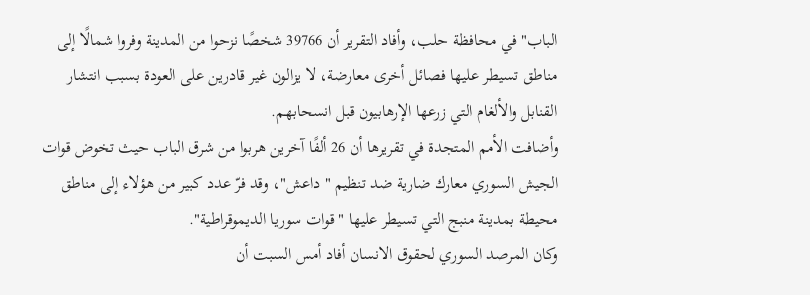الباب" في محافظة حلب، وأفاد التقرير أن 39766 شخصًا نزحوا من المدينة وفروا شمالًا إلى مناطق تسيطر عليها فصائل أخرى معارضة، لا يزالون غير قادرين على العودة بسبب انتشار القنابل والألغام التي زرعها الإرهابيون قبل انسحابهم.
وأضافت الأمم المتجدة في تقريرها أن 26 ألفًا آخرين هربوا من شرق الباب حيث تخوض قوات الجيش السوري معارك ضارية ضد تنظيم "داعش"، وقد فرّ عدد كبير من هؤلاء إلى مناطق محيطة بمدينة منبج التي تسيطر عليها "قوات سوريا الديموقراطية".
وكان المرصد السوري لحقوق الانسان أفاد أمس السبت أن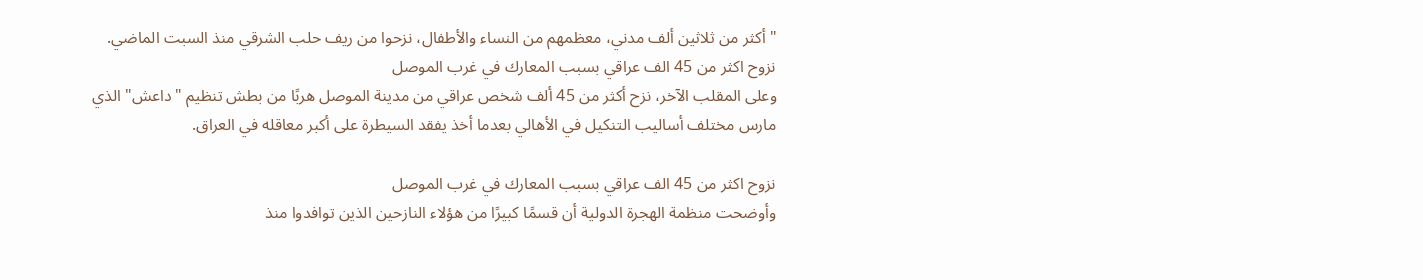"أكثر من ثلاثين ألف مدني، معظمهم من النساء والأطفال، نزحوا من ريف حلب الشرقي منذ السبت الماضي.
نزوح اكثر من 45 الف عراقي بسبب المعارك في غرب الموصل
وعلى المقلب الآخر، نزح أكثر من 45 ألف شخص عراقي من مدينة الموصل هربًا من بطش تنظيم "داعش" الذي مارس مختلف أساليب التنكيل في الأهالي بعدما أخذ يفقد السيطرة على أكبر معاقله في العراق.

نزوح اكثر من 45 الف عراقي بسبب المعارك في غرب الموصل
وأوضحت منظمة الهجرة الدولية أن قسمًا كبيرًا من هؤلاء النازحين الذين توافدوا منذ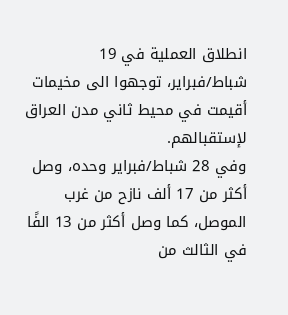انطلاق العملية في 19 شباط/فبراير، توجهوا الى مخيمات أقيمت في محيط ثاني مدن العراق لإستقبالهم.
وفي 28 شباط/فبراير وحده، وصل أكثر من 17 ألف نازح من غرب الموصل، كما وصل أكثر من 13 الفًا في الثالث من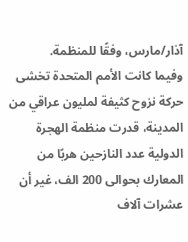آذار/مارس، وفقًا للمنظمة.
وفيما كانت الأمم المتحدة تخشى حركة نزوح كثيفة لمليون عراقي من المدينة، قدرت منظمة الهجرة الدولية عدد النازحين هربًا من المعارك بحوالى 200 الف، غير أن عشرات آلاف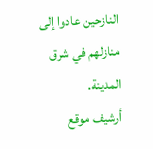النازحين عادوا إلى منازلهم في شرق المدينة.
أرشيف موقع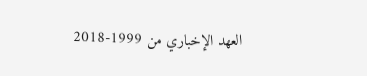العهد الإخباري من 1999-2018